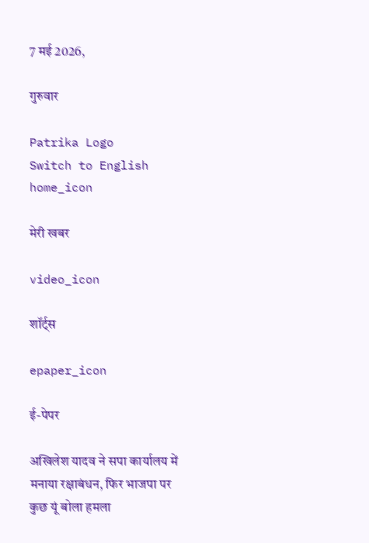7 मई 2026,

गुरुवार

Patrika Logo
Switch to English
home_icon

मेरी खबर

video_icon

शॉर्ट्स

epaper_icon

ई-पेपर

अखिलेश यादव ने सपा कार्यालय में मनाया रक्षाबंधन, फिर भाजपा पर कुछ यूं बोला हमला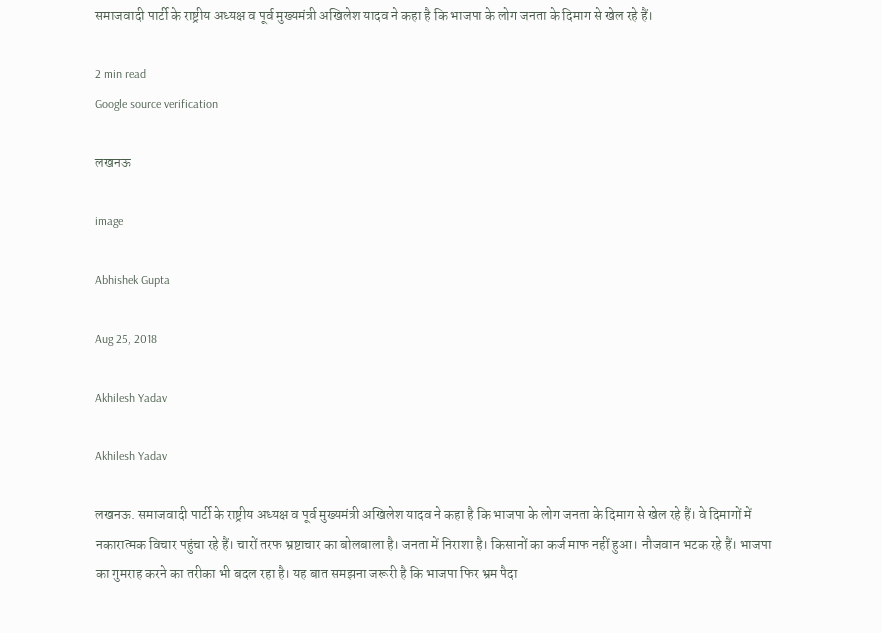समाजवादी पार्टी के राष्ट्रीय अध्यक्ष व पूर्व मुख्यमंत्री अखिलेश यादव ने कहा है कि भाजपा के लोग जनता के दिमाग से खेल रहे हैं।

2 min read
Google source verification

लखनऊ

image

Abhishek Gupta

Aug 25, 2018

Akhilesh Yadav

Akhilesh Yadav

लखनऊ. समाजवादी पार्टी के राष्ट्रीय अध्यक्ष व पूर्व मुख्यमंत्री अखिलेश यादव ने कहा है कि भाजपा के लोग जनता के दिमाग से खेल रहे हैं। वे दिमागों में नकारात्मक विचार पहुंचा रहे हैं। चारों तरफ भ्रष्टाचार का बोलबाला है। जनता में निराशा है। किसानों का कर्ज माफ नहीं हुआ। नौजवान भटक रहे हैं। भाजपा का गुमराह करने का तरीका भी बदल रहा है। यह बात समझना जरूरी है कि भाजपा फिर भ्रम पैदा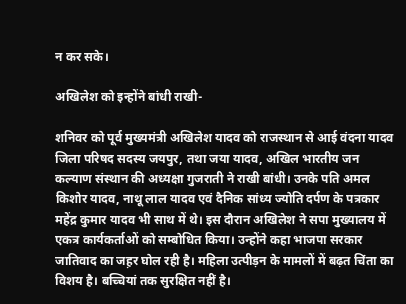न कर सके।

अखिलेश को इन्होंने बांधी राखी-

शनिवर को पूर्व मुख्यमंत्री अखिलेश यादव को राजस्थान से आई वंदना यादव जिला परिषद सदस्य जयपुर, तथा जया यादव, अखिल भारतीय जन कल्याण संस्थान की अध्यक्षा गुजराती ने राखी बांधी। उनके पति अमल किशोर यादव, नाथू लाल यादव एवं दैनिक सांध्य ज्योति दर्पण के पत्रकार महेंद्र कुमार यादव भी साथ में थे। इस दौरान अखिलेश ने सपा मुख्यालय में एकत्र कार्यकर्ताओं को सम्बोधित किया। उन्होंने कहा भाजपा सरकार जातिवाद का जह़र घोल रही है। महिला उत्पीड़न के मामलों में बढ़त चिंता का विशय है। बच्चियां तक सुरक्षित नहीं है।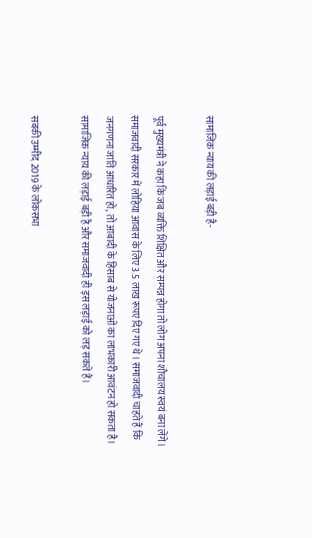सामाजिक न्याय की लड़ाई बड़ी है-

पूर्व मुख्यमंत्री ने कहा कि जब व्यक्ति शिक्षित और सम्पन्न होगा तो लोग अपना शौचालय स्वयं बना लेंगे। समाजवादी सरकार में लोहिया आवास के लिए 3.5 लाख रूपए दिए गए थे। समाजवादी चाहते हैं कि जनगणना जाति आधारित हो, तो आबादी के हिसाब से योजनाओं का लाभकारी आवंटन हो सकता है। सामाजिक न्याय की लड़ाई बड़ी है और समाजवादी ही इस लड़ाई को लड़ सकते हैं।

सबकी उम्मीद 2019 के लोकसभा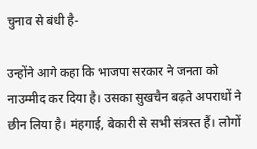चुनाव से बंधी है-

उन्होंने आगे कहा कि भाजपा सरकार ने जनता को नाउम्मीद कर दिया है। उसका सुखचैन बढ़ते अपराधों ने छीन लिया है। मंहगाई, बेकारी से सभी संत्रस्त हैं। लोगों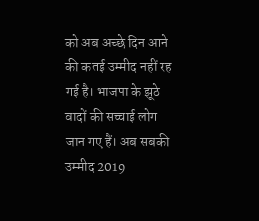को अब अच्छे दिन आने की कतई उम्मीद नहीं रह गई है। भाजपा के झूठे वादों की सच्चाई लोग जान गए हैं। अब सबकी उम्मीद 2019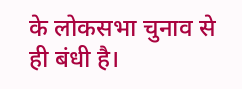के लोकसभा चुनाव से ही बंधी है।